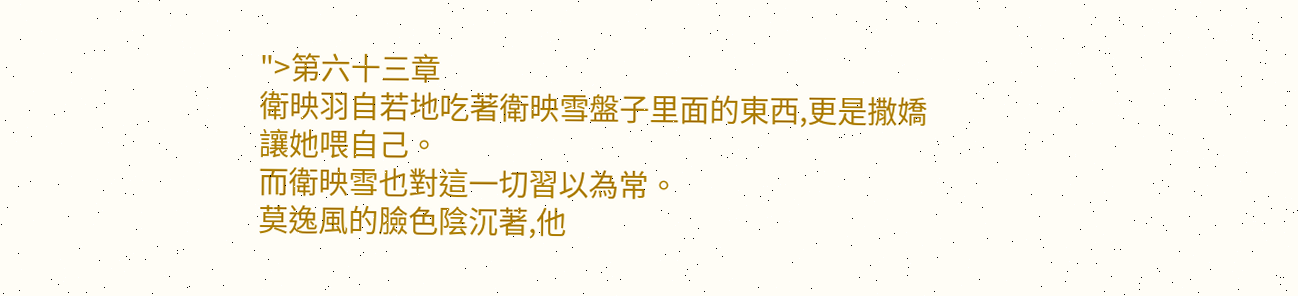">第六十三章
衛映羽自若地吃著衛映雪盤子里面的東西,更是撒嬌讓她喂自己。
而衛映雪也對這一切習以為常。
莫逸風的臉色陰沉著,他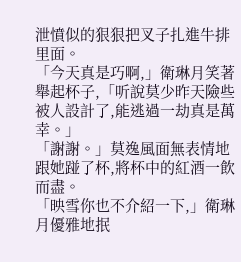泄憤似的狠狠把叉子扎進牛排里面。
「今天真是巧啊,」衛琳月笑著舉起杯子,「听說莫少昨天險些被人設計了,能逃過一劫真是萬幸。」
「謝謝。」莫逸風面無表情地跟她踫了杯,將杯中的紅酒一飲而盡。
「映雪你也不介紹一下,」衛琳月優雅地抿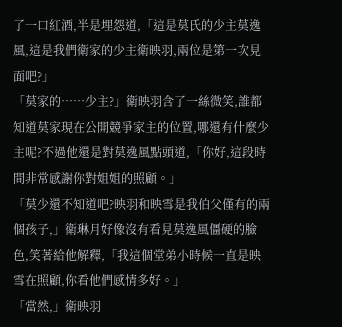了一口紅酒,半是埋怨道,「這是莫氏的少主莫逸風,這是我們衛家的少主衛映羽,兩位是第一次見面吧?」
「莫家的……少主?」衛映羽含了一絲微笑,誰都知道莫家現在公開競爭家主的位置,哪還有什麼少主呢?不過他還是對莫逸風點頭道,「你好,這段時間非常感謝你對姐姐的照顧。」
「莫少還不知道吧?映羽和映雪是我伯父僅有的兩個孩子,」衛琳月好像沒有看見莫逸風僵硬的臉色,笑著給他解釋,「我這個堂弟小時候一直是映雪在照顧,你看他們感情多好。」
「當然,」衛映羽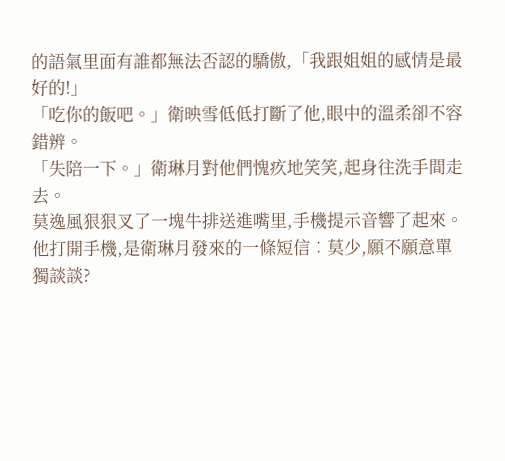的語氣里面有誰都無法否認的驕傲,「我跟姐姐的感情是最好的!」
「吃你的飯吧。」衛映雪低低打斷了他,眼中的溫柔卻不容錯辨。
「失陪一下。」衛琳月對他們愧疚地笑笑,起身往洗手間走去。
莫逸風狠狠叉了一塊牛排送進嘴里,手機提示音響了起來。
他打開手機,是衛琳月發來的一條短信︰莫少,願不願意單獨談談?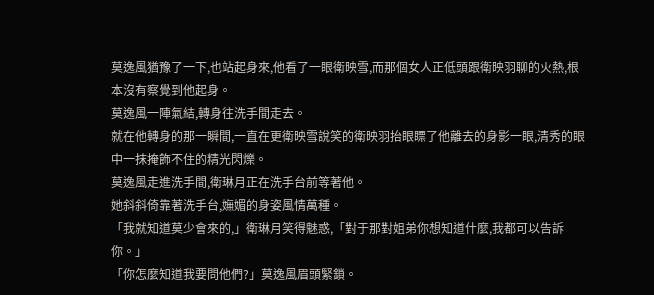莫逸風猶豫了一下,也站起身來,他看了一眼衛映雪,而那個女人正低頭跟衛映羽聊的火熱,根本沒有察覺到他起身。
莫逸風一陣氣結,轉身往洗手間走去。
就在他轉身的那一瞬間,一直在更衛映雪說笑的衛映羽抬眼瞟了他離去的身影一眼,清秀的眼中一抹掩飾不住的精光閃爍。
莫逸風走進洗手間,衛琳月正在洗手台前等著他。
她斜斜倚靠著洗手台,嫵媚的身姿風情萬種。
「我就知道莫少會來的,」衛琳月笑得魅惑,「對于那對姐弟你想知道什麼,我都可以告訴你。」
「你怎麼知道我要問他們?」莫逸風眉頭緊鎖。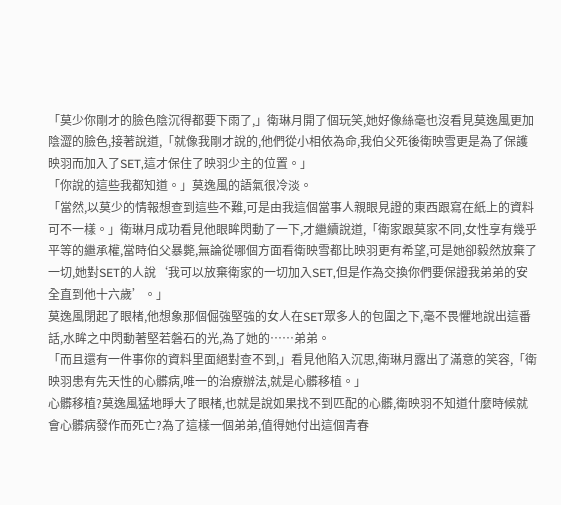「莫少你剛才的臉色陰沉得都要下雨了,」衛琳月開了個玩笑,她好像絲毫也沒看見莫逸風更加陰澀的臉色,接著說道,「就像我剛才說的,他們從小相依為命,我伯父死後衛映雪更是為了保護映羽而加入了SET,這才保住了映羽少主的位置。」
「你說的這些我都知道。」莫逸風的語氣很冷淡。
「當然,以莫少的情報想查到這些不難,可是由我這個當事人親眼見證的東西跟寫在紙上的資料可不一樣。」衛琳月成功看見他眼眸閃動了一下,才繼續說道,「衛家跟莫家不同,女性享有幾乎平等的繼承權,當時伯父暴斃,無論從哪個方面看衛映雪都比映羽更有希望,可是她卻毅然放棄了一切,她對SET的人說‘我可以放棄衛家的一切加入SET,但是作為交換你們要保證我弟弟的安全直到他十六歲’。」
莫逸風閉起了眼楮,他想象那個倔強堅強的女人在SET眾多人的包圍之下,毫不畏懼地說出這番話,水眸之中閃動著堅若磐石的光,為了她的……弟弟。
「而且還有一件事你的資料里面絕對查不到,」看見他陷入沉思,衛琳月露出了滿意的笑容,「衛映羽患有先天性的心髒病,唯一的治療辦法,就是心髒移植。」
心髒移植?莫逸風猛地睜大了眼楮,也就是說如果找不到匹配的心髒,衛映羽不知道什麼時候就會心髒病發作而死亡?為了這樣一個弟弟,值得她付出這個青春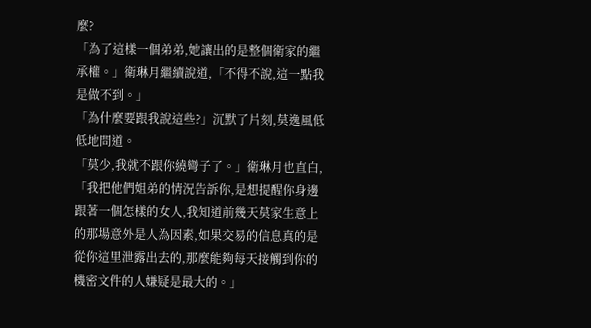麼?
「為了這樣一個弟弟,她讓出的是整個衛家的繼承權。」衛琳月繼續說道,「不得不說,這一點我是做不到。」
「為什麼要跟我說這些?」沉默了片刻,莫逸風低低地問道。
「莫少,我就不跟你繞彎子了。」衛琳月也直白,「我把他們姐弟的情況告訴你,是想提醒你身邊跟著一個怎樣的女人,我知道前幾天莫家生意上的那場意外是人為因素,如果交易的信息真的是從你這里泄露出去的,那麼能夠每天接觸到你的機密文件的人嫌疑是最大的。」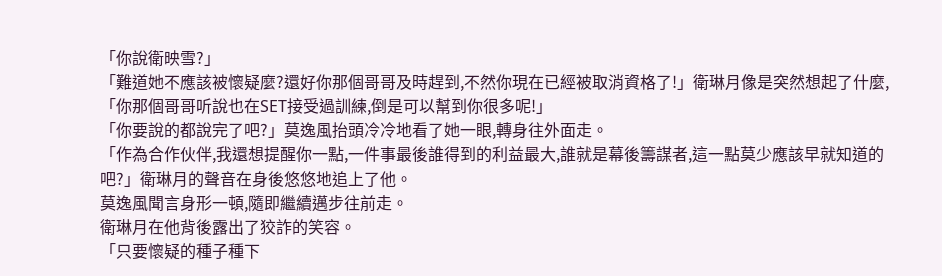「你說衛映雪?」
「難道她不應該被懷疑麼?還好你那個哥哥及時趕到,不然你現在已經被取消資格了!」衛琳月像是突然想起了什麼,「你那個哥哥听說也在SET接受過訓練,倒是可以幫到你很多呢!」
「你要說的都說完了吧?」莫逸風抬頭冷冷地看了她一眼,轉身往外面走。
「作為合作伙伴,我還想提醒你一點,一件事最後誰得到的利益最大,誰就是幕後籌謀者,這一點莫少應該早就知道的吧?」衛琳月的聲音在身後悠悠地追上了他。
莫逸風聞言身形一頓,隨即繼續邁步往前走。
衛琳月在他背後露出了狡詐的笑容。
「只要懷疑的種子種下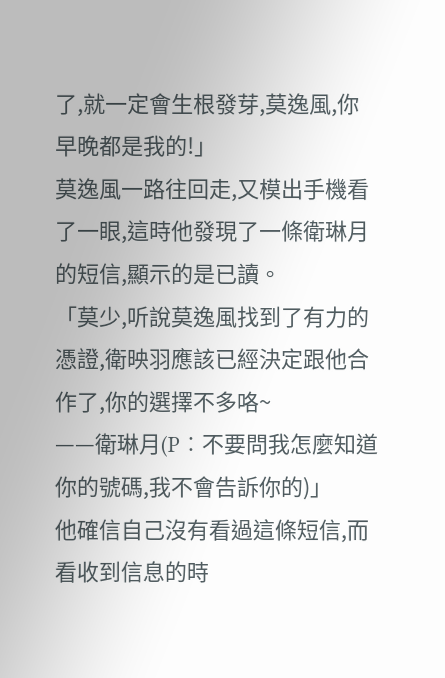了,就一定會生根發芽,莫逸風,你早晚都是我的!」
莫逸風一路往回走,又模出手機看了一眼,這時他發現了一條衛琳月的短信,顯示的是已讀。
「莫少,听說莫逸風找到了有力的憑證,衛映羽應該已經決定跟他合作了,你的選擇不多咯~
——衛琳月(P︰不要問我怎麼知道你的號碼,我不會告訴你的)」
他確信自己沒有看過這條短信,而看收到信息的時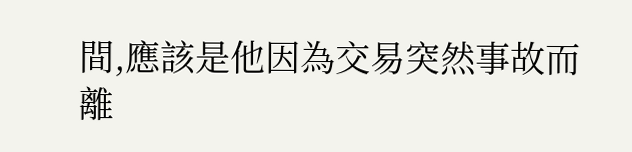間,應該是他因為交易突然事故而離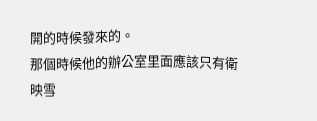開的時候發來的。
那個時候他的辦公室里面應該只有衛映雪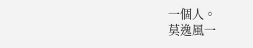一個人。
莫逸風一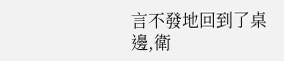言不發地回到了桌邊,衛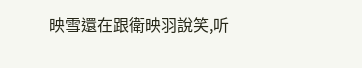映雪還在跟衛映羽說笑,听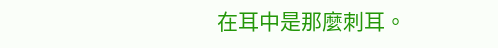在耳中是那麼刺耳。